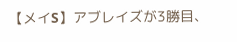【メイS】アブレイズが3勝目、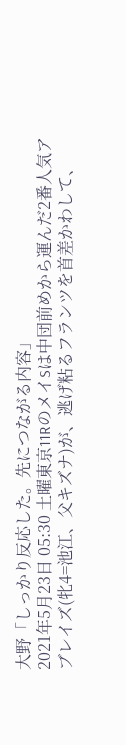大野「しっかり反応した。先につながる内容」
2021年5月23日 05:30 土曜東京11RのメイSは中団前めから運んだ2番人気アブレイズ(牝4=池江、父キズナ)が、逃げ粘るフランツを首差かわして、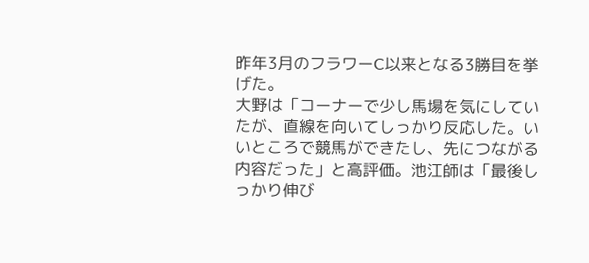昨年3月のフラワーC以来となる3勝目を挙げた。
大野は「コーナーで少し馬場を気にしていたが、直線を向いてしっかり反応した。いいところで競馬ができたし、先につながる内容だった」と高評価。池江師は「最後しっかり伸び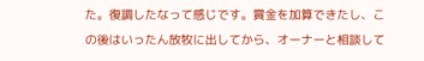た。復調したなって感じです。賞金を加算できたし、この後はいったん放牧に出してから、オーナーと相談して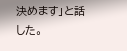決めます」と話した。